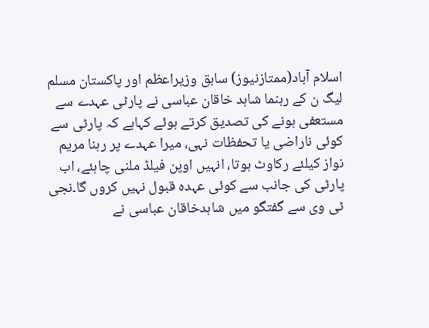اسلام آباد(ممتازنیوز) سابق وزیراعظم اور پاکستان مسلم لیگ ن کے رہنما شاہد خاقان عباسی نے پارٹی عہدے سے مستعفی ہونے کی تصدیق کرتے ہوئے کہاہے کہ پارٹی سے کوئی ناراضی یا تحفظات نہی، میرا عہدے پر رہنا مریم نواز کیلئے رکاوٹ ہوتا، انہیں اوپن فیلڈ ملنی چاہئے، اب پارٹی کی جانب سے کوئی عہدہ قبول نہیں کروں گا۔نجی ٹی وی سے گفتگو میں شاہدخاقان عباسی نے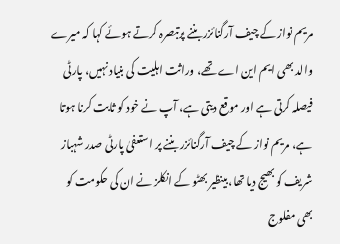مریم نواز کے چیف آرگنائزر بننے پرتبصرہ کرتے ہوئے کہا کہ میرے والد بھی ایم این اے تھے، وراثت اہلیت کی بنیاد نہیں، پارٹی فیصلہ کرتی ہے اور موقع دیتی ہے، آپ نے خود کو ثابت کرنا ہوتا ہے، مریم نواز کے چیف آرگنائزر بننے پر استعفیٰ پارٹی صدر شہباز شریف کو بھیج دیا تھا، بینظیر بھٹو کے انکلز نے ان کی حکومت کو بھی مفلوج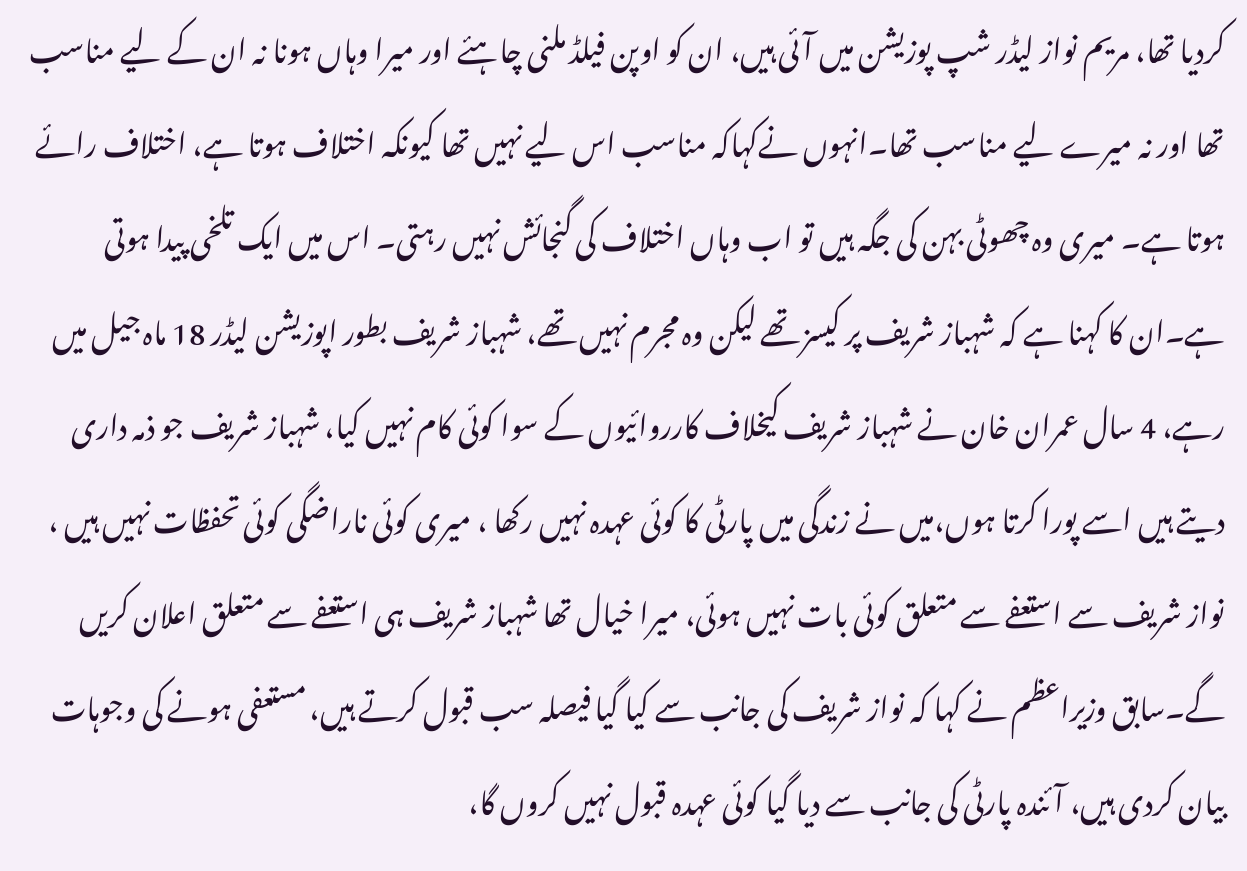کردیا تھا، مریم نواز لیڈر شپ پوزیشن میں آئی ہیں، ان کو اوپن فیلڈ ملنی چاہئے اور میرا وہاں ہونا نہ ان کے لیے مناسب تھا اور نہ میرے لیے مناسب تھا۔انہوں نےکہاکہ مناسب اس لیے نہیں تھا کیونکہ اختلاف ہوتا ہے، اختلاف رائے ہوتا ہے۔ میری وہ چھوٹی بہن کی جگہ ہیں تو اب وہاں اختلاف کی گنجائش نہیں رہتی۔ اس میں ایک تلخی پیدا ہوتی ہے۔ان کا کہنا ہے کہ شہباز شریف پر کیسز تھے لیکن وہ مجرم نہیں تھے، شہباز شریف بطور اپوزیشن لیڈر 18 ماہ جیل میں رہے، 4 سال عمران خان نے شہباز شریف کیخلاف کارروائیوں کے سوا کوئی کام نہیں کیا، شہباز شریف جو ذمہ داری دیتے ہیں اسے پورا کرتا ہوں،میں نے زندگی میں پارٹی کا کوئی عہدہ نہیں رکھا ، میری کوئی ناراضگی کوئی تحفظات نہیں ہیں ، نواز شریف سے استعفے سے متعلق کوئی بات نہیں ہوئی، میرا خیال تھا شہباز شریف ہی استعفے سے متعلق اعلان کریں گے۔سابق وزیراعظم نے کہا کہ نواز شریف کی جانب سے کیا گیا فیصلہ سب قبول کرتے ہیں، مستعفی ہونے کی وجوہات بیان کردی ہیں، آئندہ پارٹی کی جانب سے دیا گیا کوئی عہدہ قبول نہیں کروں گا،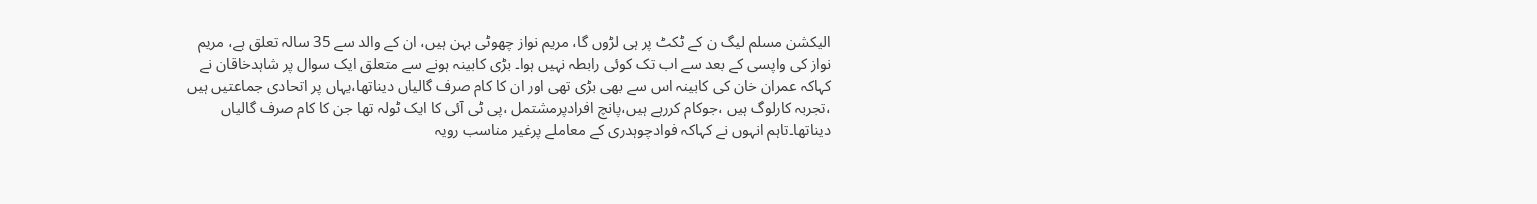الیکشن مسلم لیگ ن کے ٹکٹ پر ہی لڑوں گا، مریم نواز چھوٹی بہن ہیں، ان کے والد سے 35 سالہ تعلق ہے، مریم نواز کی واپسی کے بعد سے اب تک کوئی رابطہ نہیں ہوا۔ بڑی کابینہ ہونے سے متعلق ایک سوال پر شاہدخاقان نے کہاکہ عمران خان کی کابینہ اس سے بھی بڑی تھی اور ان کا کام صرف گالیاں دیناتھا،یہاں پر اتحادی جماعتیں ہیں ،تجربہ کارلوگ ہیں ،جوکام کررہے ہیں،پانچ افرادپرمشتمل ،پی ٹی آئی کا ایک ٹولہ تھا جن کا کام صرف گالیاں دیناتھا۔تاہم انہوں نے کہاکہ فوادچوہدری کے معاملے پرغیر مناسب رویہ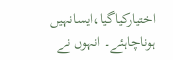اختیارکیاگیا،ایسانہیں ہوناچاہئے۔ انہوں نے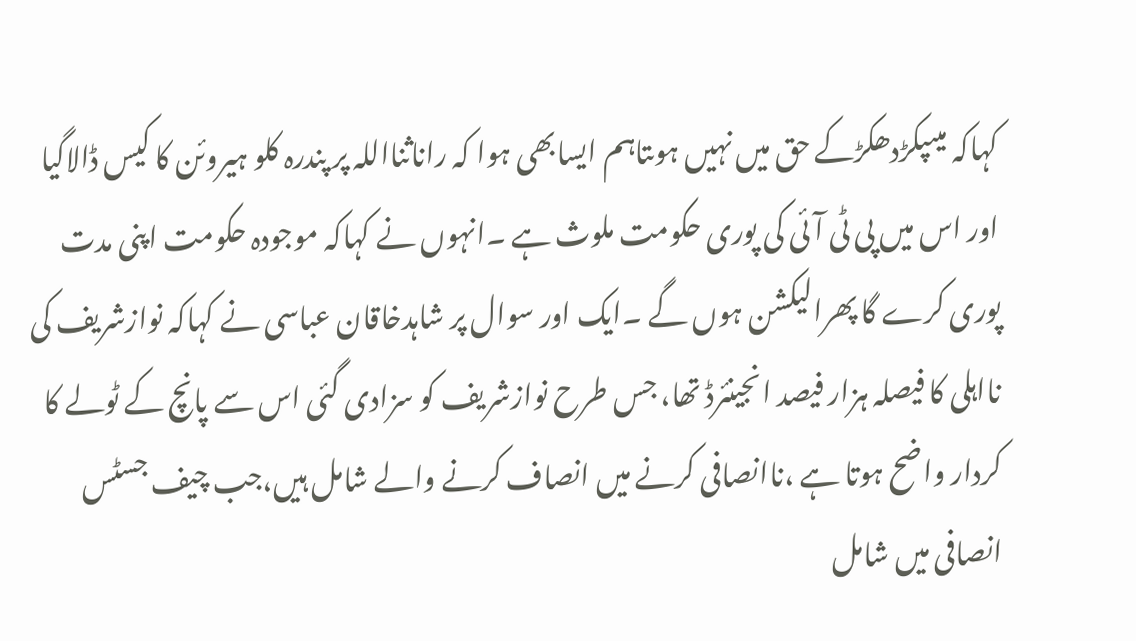کہاکہ میںپکڑدھکڑکے حق میں نہیں ہوںتاہم ایسابھی ہوا کہ راناثنااللہ پر پندرہ کلو ہیروئن کا کیس ڈالاگیا اور اس میں پی ٹی آئی کی پوری حکومت ملوث ہے ۔انہوں نے کہاکہ موجودہ حکومت اپنی مدت پوری کرے گا پھرالیکشن ہوں گے ۔ایک اور سوال پر شاہدخاقان عباسی نے کہاکہ نوازشریف کی نااہلی کا فیصلہ ہزار فیصد انجینئرڈ تھا، جس طرح نوازشریف کو سزادی گئی اس سے پانچ کے ٹولے کا کردار واضح ہوتا ہے ،ناانصافی کرنے میں انصاف کرنے والے شامل ہیں،جب چیف جسٹس انصافی میں شامل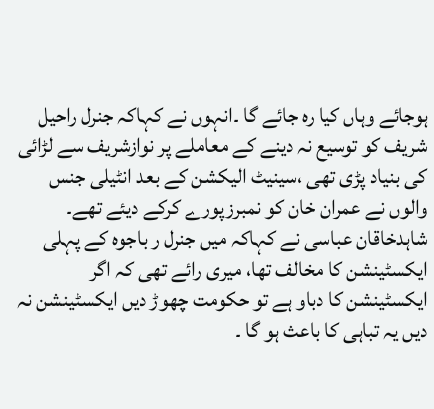ہوجائے وہاں کیا رہ جائے گا ۔انہوں نے کہاکہ جنرل راحیل شریف کو توسیع نہ دینے کے معاملے پر نوازشریف سے لڑائی کی بنیاد پڑی تھی ،سینیٹ الیکشن کے بعد انٹیلی جنس والوں نے عمران خان کو نمبرزپورے کرکے دیئے تھے۔ شاہدخاقان عباسی نے کہاکہ میں جنرل ر باجوہ کے پہلی ایکسٹینشن کا مخالف تھا، میری رائے تھی کہ اگر ایکسٹینشن کا دباو ہے تو حکومت چھوڑ دیں ایکسٹینشن نہ دیں یہ تباہی کا باعث ہو گا ۔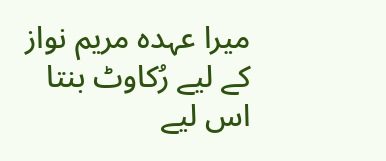میرا عہدہ مریم نواز کے لیے رُکاوٹ بنتا اس لیے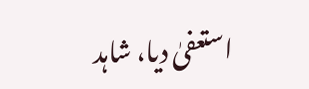استعفیٰ دیا، شاہد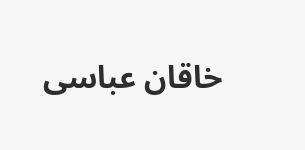خاقان عباسی